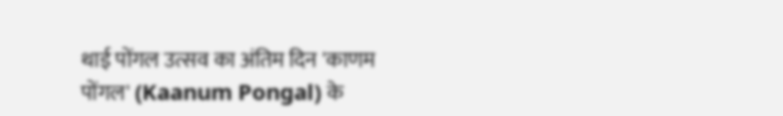थाई पोंगल उत्सव का अंतिम दिन 'काणम पोंगल' (Kaanum Pongal) के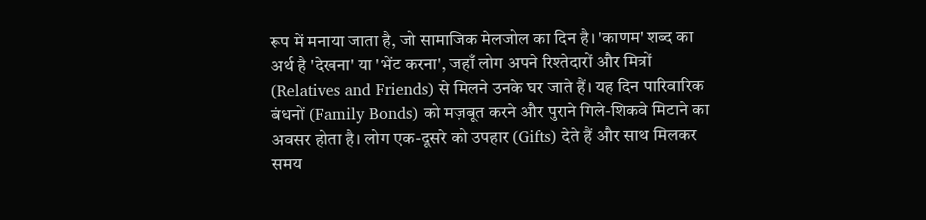रूप में मनाया जाता है, जो सामाजिक मेलजोल का दिन है। 'काणम' शब्द का अर्थ है 'देखना' या 'भेंट करना', जहाँ लोग अपने रिश्तेदारों और मित्रों (Relatives and Friends) से मिलने उनके घर जाते हैं। यह दिन पारिवारिक बंधनों (Family Bonds) को मज़बूत करने और पुराने गिले-शिकवे मिटाने का अवसर होता है। लोग एक-दूसरे को उपहार (Gifts) देते हैं और साथ मिलकर समय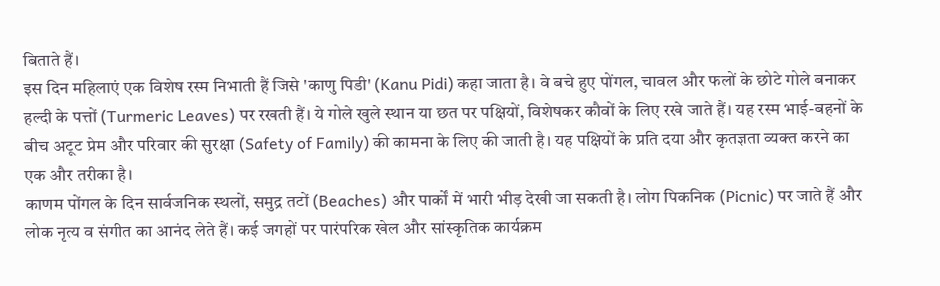बिताते हैं।
इस दिन महिलाएं एक विशेष रस्म निभाती हैं जिसे 'काणु पिडी' (Kanu Pidi) कहा जाता है। वे बचे हुए पोंगल, चावल और फलों के छोटे गोले बनाकर हल्दी के पत्तों (Turmeric Leaves) पर रखती हैं। ये गोले खुले स्थान या छत पर पक्षियों, विशेषकर कौवों के लिए रखे जाते हैं। यह रस्म भाई-बहनों के बीच अटूट प्रेम और परिवार की सुरक्षा (Safety of Family) की कामना के लिए की जाती है। यह पक्षियों के प्रति दया और कृतज्ञता व्यक्त करने का एक और तरीका है।
काणम पोंगल के दिन सार्वजनिक स्थलों, समुद्र तटों (Beaches) और पार्कों में भारी भीड़ देखी जा सकती है। लोग पिकनिक (Picnic) पर जाते हैं और लोक नृत्य व संगीत का आनंद लेते हैं। कई जगहों पर पारंपरिक खेल और सांस्कृतिक कार्यक्रम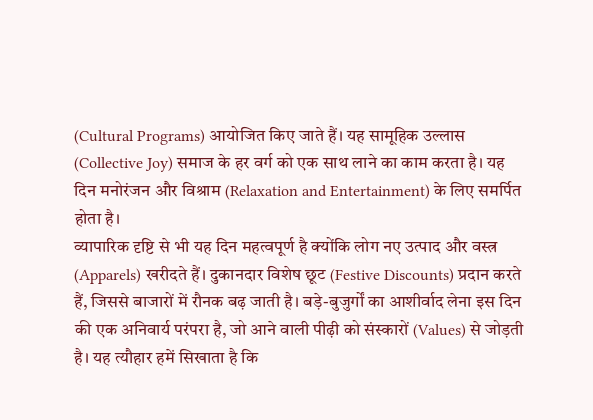(Cultural Programs) आयोजित किए जाते हैं। यह सामूहिक उल्लास (Collective Joy) समाज के हर वर्ग को एक साथ लाने का काम करता है। यह दिन मनोरंजन और विश्राम (Relaxation and Entertainment) के लिए समर्पित होता है।
व्यापारिक दृष्टि से भी यह दिन महत्वपूर्ण है क्योंकि लोग नए उत्पाद और वस्त्र (Apparels) खरीदते हैं। दुकानदार विशेष छूट (Festive Discounts) प्रदान करते हैं, जिससे बाजारों में रौनक बढ़ जाती है। बड़े-बुजुर्गों का आशीर्वाद लेना इस दिन की एक अनिवार्य परंपरा है, जो आने वाली पीढ़ी को संस्कारों (Values) से जोड़ती है। यह त्यौहार हमें सिखाता है कि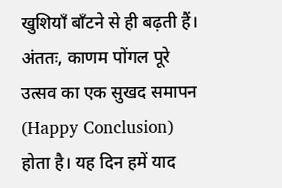खुशियाँ बाँटने से ही बढ़ती हैं।
अंततः, काणम पोंगल पूरे उत्सव का एक सुखद समापन (Happy Conclusion) होता है। यह दिन हमें याद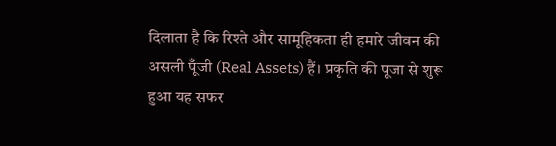दिलाता है कि रिश्ते और सामूहिकता ही हमारे जीवन की असली पूँजी (Real Assets) हैं। प्रकृति की पूजा से शुरू हुआ यह सफर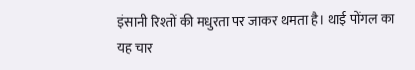इंसानी रिश्तों की मधुरता पर जाकर थमता है। थाई पोंगल का यह चार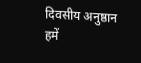दिवसीय अनुष्ठान हमें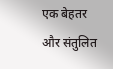एक बेहतर और संतुलित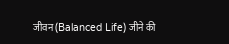जीवन (Balanced Life) जीने की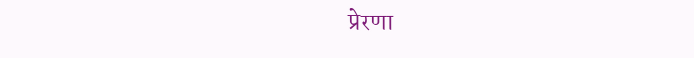प्रेरणा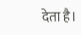देता है।